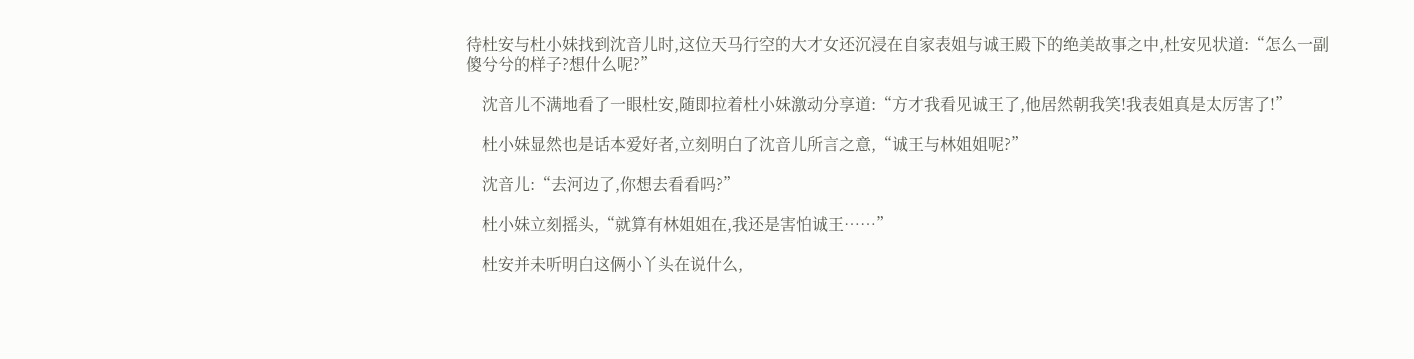待杜安与杜小妹找到沈音儿时,这位天马行空的大才女还沉浸在自家表姐与诚王殿下的绝美故事之中,杜安见状道:“怎么一副傻兮兮的样子?想什么呢?”

    沈音儿不满地看了一眼杜安,随即拉着杜小妹激动分享道:“方才我看见诚王了,他居然朝我笑!我表姐真是太厉害了!”

    杜小妹显然也是话本爱好者,立刻明白了沈音儿所言之意,“诚王与林姐姐呢?”

    沈音儿:“去河边了,你想去看看吗?”

    杜小妹立刻摇头,“就算有林姐姐在,我还是害怕诚王……”

    杜安并未听明白这俩小丫头在说什么,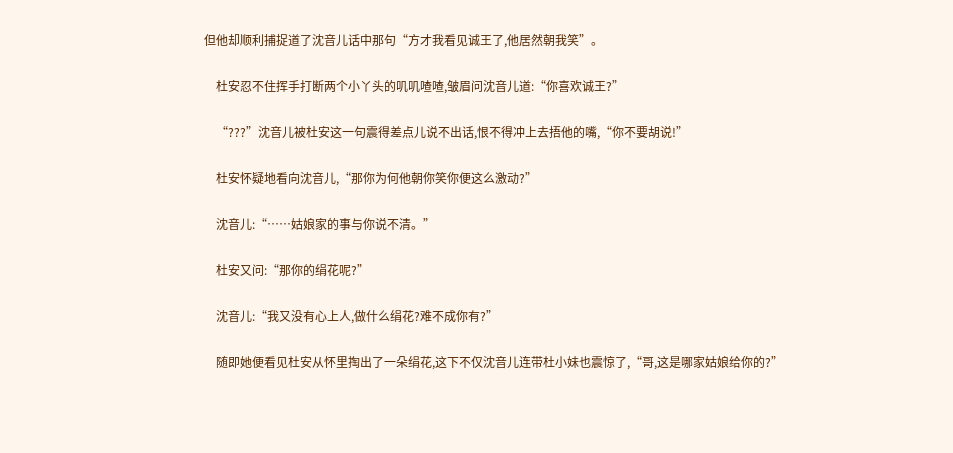但他却顺利捕捉道了沈音儿话中那句“方才我看见诚王了,他居然朝我笑”。

    杜安忍不住挥手打断两个小丫头的叽叽喳喳,皱眉问沈音儿道:“你喜欢诚王?”

    “???”沈音儿被杜安这一句震得差点儿说不出话,恨不得冲上去捂他的嘴,“你不要胡说!”

    杜安怀疑地看向沈音儿,“那你为何他朝你笑你便这么激动?”

    沈音儿:“……姑娘家的事与你说不清。”

    杜安又问:“那你的绢花呢?”

    沈音儿:“我又没有心上人,做什么绢花?难不成你有?”

    随即她便看见杜安从怀里掏出了一朵绢花,这下不仅沈音儿连带杜小妹也震惊了,“哥,这是哪家姑娘给你的?”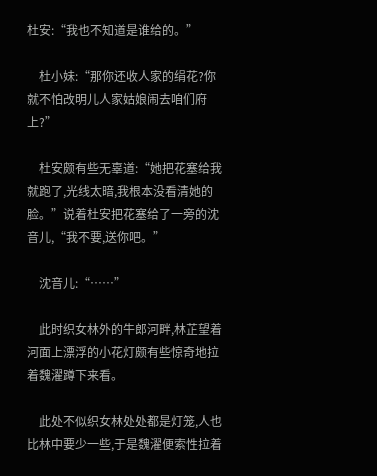杜安:“我也不知道是谁给的。”

    杜小妹:“那你还收人家的绢花?你就不怕改明儿人家姑娘闹去咱们府上?”

    杜安颇有些无辜道:“她把花塞给我就跑了,光线太暗,我根本没看清她的脸。”说着杜安把花塞给了一旁的沈音儿,“我不要,送你吧。”

    沈音儿:“……”

    此时织女林外的牛郎河畔,林芷望着河面上漂浮的小花灯颇有些惊奇地拉着魏濯蹲下来看。

    此处不似织女林处处都是灯笼,人也比林中要少一些,于是魏濯便索性拉着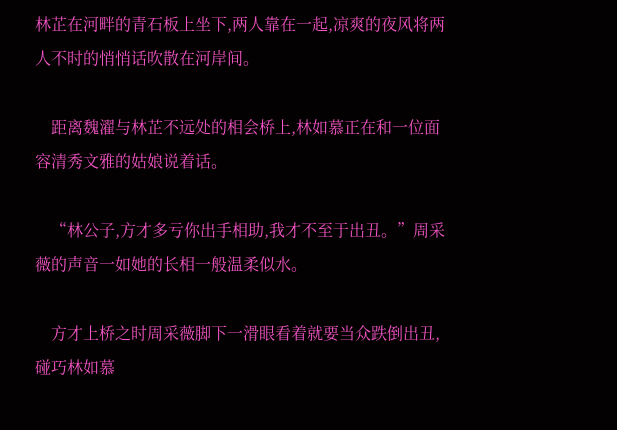林芷在河畔的青石板上坐下,两人靠在一起,凉爽的夜风将两人不时的悄悄话吹散在河岸间。

    距离魏濯与林芷不远处的相会桥上,林如慕正在和一位面容清秀文雅的姑娘说着话。

    “林公子,方才多亏你出手相助,我才不至于出丑。”周采薇的声音一如她的长相一般温柔似水。

    方才上桥之时周采薇脚下一滑眼看着就要当众跌倒出丑,碰巧林如慕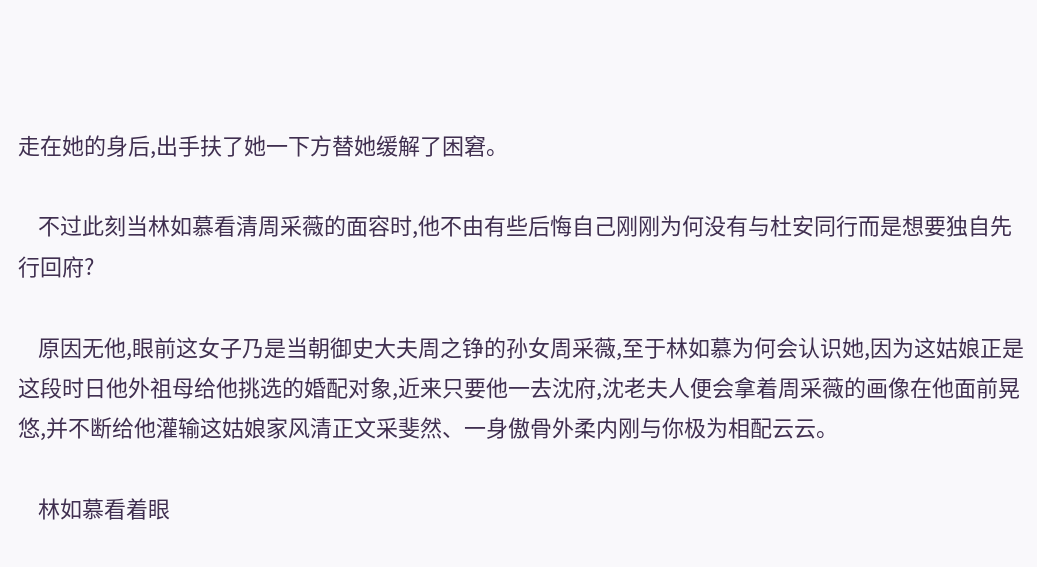走在她的身后,出手扶了她一下方替她缓解了困窘。

    不过此刻当林如慕看清周采薇的面容时,他不由有些后悔自己刚刚为何没有与杜安同行而是想要独自先行回府?

    原因无他,眼前这女子乃是当朝御史大夫周之铮的孙女周采薇,至于林如慕为何会认识她,因为这姑娘正是这段时日他外祖母给他挑选的婚配对象,近来只要他一去沈府,沈老夫人便会拿着周采薇的画像在他面前晃悠,并不断给他灌输这姑娘家风清正文采斐然、一身傲骨外柔内刚与你极为相配云云。

    林如慕看着眼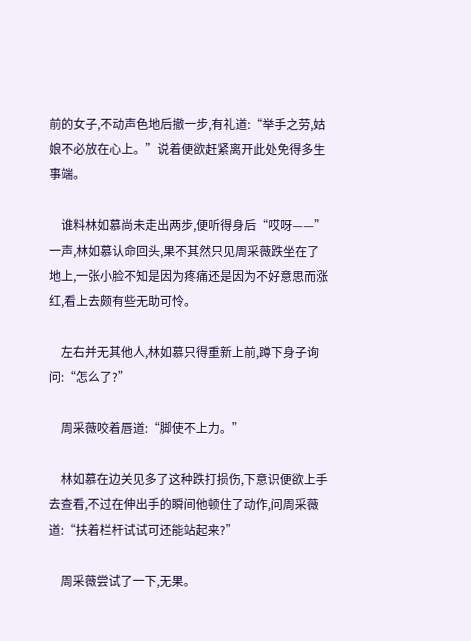前的女子,不动声色地后撤一步,有礼道:“举手之劳,姑娘不必放在心上。”说着便欲赶紧离开此处免得多生事端。

    谁料林如慕尚未走出两步,便听得身后“哎呀——”一声,林如慕认命回头,果不其然只见周采薇跌坐在了地上,一张小脸不知是因为疼痛还是因为不好意思而涨红,看上去颇有些无助可怜。

    左右并无其他人,林如慕只得重新上前,蹲下身子询问:“怎么了?”

    周采薇咬着唇道:“脚使不上力。”

    林如慕在边关见多了这种跌打损伤,下意识便欲上手去查看,不过在伸出手的瞬间他顿住了动作,问周采薇道:“扶着栏杆试试可还能站起来?”

    周采薇尝试了一下,无果。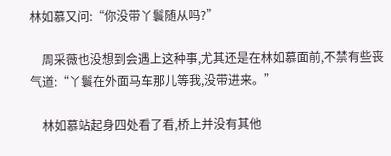林如慕又问:“你没带丫鬟随从吗?”

    周采薇也没想到会遇上这种事,尤其还是在林如慕面前,不禁有些丧气道:“丫鬟在外面马车那儿等我,没带进来。”

    林如慕站起身四处看了看,桥上并没有其他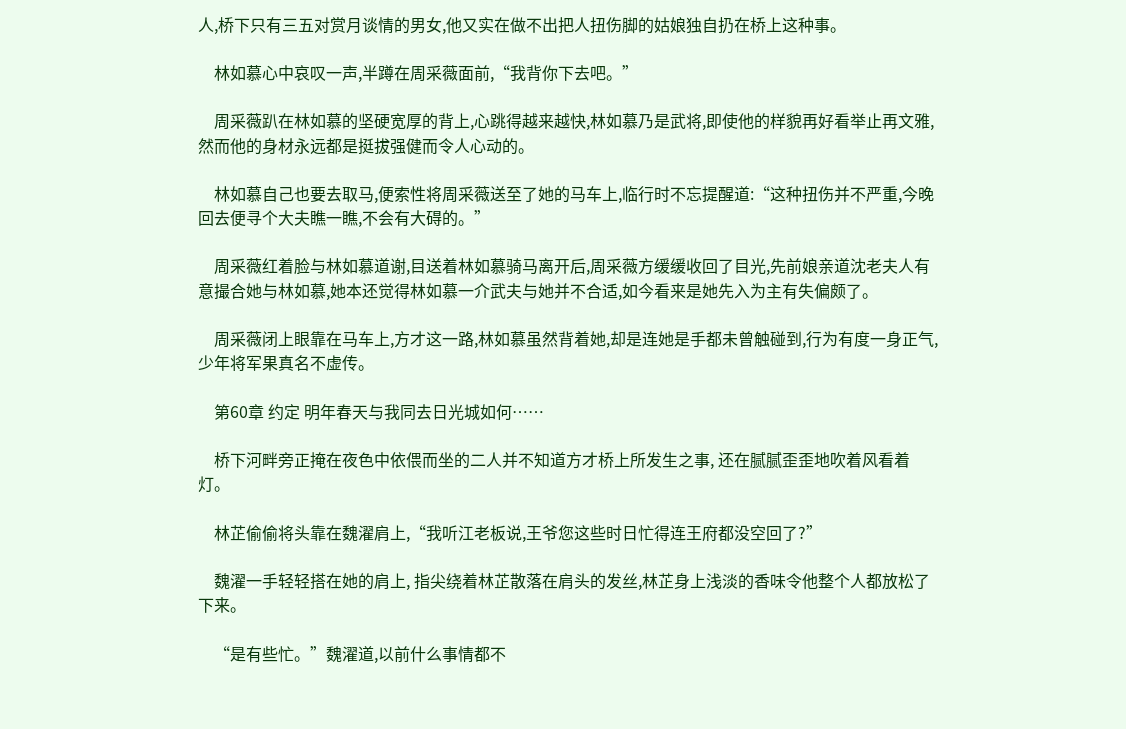人,桥下只有三五对赏月谈情的男女,他又实在做不出把人扭伤脚的姑娘独自扔在桥上这种事。

    林如慕心中哀叹一声,半蹲在周采薇面前,“我背你下去吧。”

    周采薇趴在林如慕的坚硬宽厚的背上,心跳得越来越快,林如慕乃是武将,即使他的样貌再好看举止再文雅,然而他的身材永远都是挺拔强健而令人心动的。

    林如慕自己也要去取马,便索性将周采薇送至了她的马车上,临行时不忘提醒道:“这种扭伤并不严重,今晚回去便寻个大夫瞧一瞧,不会有大碍的。”

    周采薇红着脸与林如慕道谢,目送着林如慕骑马离开后,周采薇方缓缓收回了目光,先前娘亲道沈老夫人有意撮合她与林如慕,她本还觉得林如慕一介武夫与她并不合适,如今看来是她先入为主有失偏颇了。

    周采薇闭上眼靠在马车上,方才这一路,林如慕虽然背着她,却是连她是手都未曾触碰到,行为有度一身正气,少年将军果真名不虚传。

    第60章 约定 明年春天与我同去日光城如何……

    桥下河畔旁正掩在夜色中依偎而坐的二人并不知道方才桥上所发生之事, 还在腻腻歪歪地吹着风看着灯。

    林芷偷偷将头靠在魏濯肩上,“我听江老板说,王爷您这些时日忙得连王府都没空回了?”

    魏濯一手轻轻搭在她的肩上, 指尖绕着林芷散落在肩头的发丝,林芷身上浅淡的香味令他整个人都放松了下来。

    “是有些忙。”魏濯道,以前什么事情都不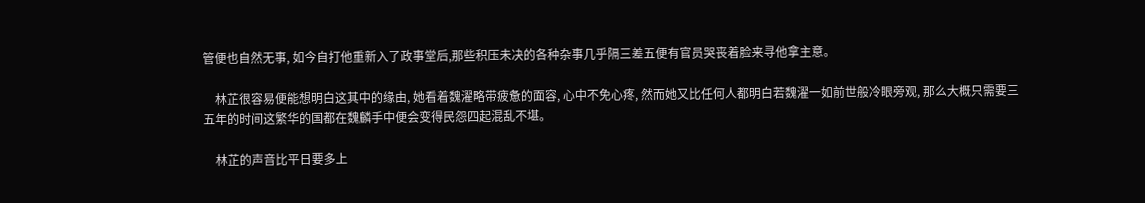管便也自然无事, 如今自打他重新入了政事堂后,那些积压未决的各种杂事几乎隔三差五便有官员哭丧着脸来寻他拿主意。

    林芷很容易便能想明白这其中的缘由, 她看着魏濯略带疲惫的面容, 心中不免心疼, 然而她又比任何人都明白若魏濯一如前世般冷眼旁观, 那么大概只需要三五年的时间这繁华的国都在魏麟手中便会变得民怨四起混乱不堪。

    林芷的声音比平日要多上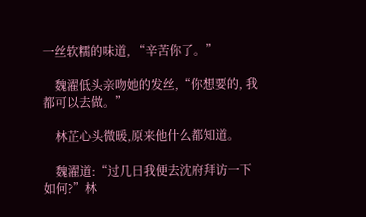一丝软糯的味道, “辛苦你了。”

    魏濯低头亲吻她的发丝,“你想要的, 我都可以去做。”

    林芷心头微暖,原来他什么都知道。

    魏濯道:“过几日我便去沈府拜访一下如何?”林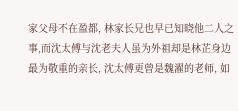家父母不在盈都, 林家长兄也早已知晓他二人之事,而沈太傅与沈老夫人虽为外祖却是林芷身边最为敬重的亲长, 沈太傅更曾是魏濯的老师, 如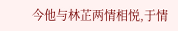今他与林芷两情相悦,于情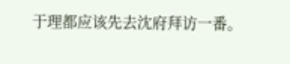于理都应该先去沈府拜访一番。